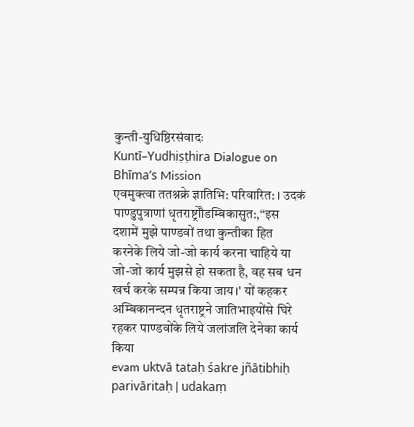कुन्ती-युधिष्ठिरसंवादः
Kuntī–Yudhiṣṭhira Dialogue on Bhīma’s Mission
एवमुक्त्वा ततश्नक्रे ज्ञातिभि: परिवारित: । उदकं पाण्डुपुत्राणां धृतराष्ट्रोौडम्बिकासुत:,“इस दशामें मुझे पाण्डवों तथा कुन्तीका हित करनेके लिये जो-जो कार्य करना चाहिये या जो-जो कार्य मुझसे हो सकता है, वह सब धन खर्च करके सम्पन्न किया जाय।' यों कहकर अम्बिकानन्दन धृतराष्ट्रने जातिभाइयोंसे घिरे रहकर पाण्डवोंके लिये जलांजलि देनेका कार्य किया
evam uktvā tataḥ śakre jñātibhiḥ parivāritaḥ | udakaṃ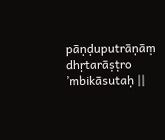pāṇḍuputrāṇāṃ dhṛtarāṣṭro ’mbikāsutaḥ ||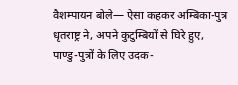वैशम्पायन बोले— ऐसा कहकर अम्बिका-पुत्र धृतराष्ट्र ने, अपने कुटुम्बियों से घिरे हुए, पाण्डु-पुत्रों के लिए उदक-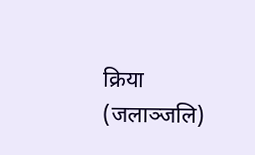क्रिया (जलाञ्जलि)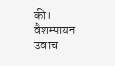की।
वैशम्पायन उवाच